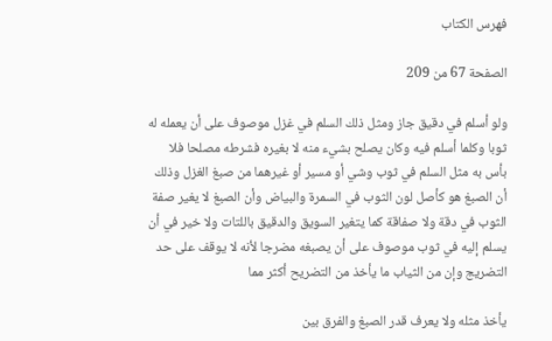فهرس الكتاب

الصفحة 67 من 209

ولو أسلم في دقيق جاز ومثل ذلك السلم في غزل موصوف على أن يعمله له ثوبا وكلما أسلم فيه وكان يصلح بشيء منه لا بغيره فشرطه مصلحا فلا بأس به مثل السلم في ثوب وشي أو مسير أو غيرهما من صبغ الغزل وذلك أن الصبغ هو كأصل لون الثوب في السمرة والبياض وأن الصبغ لا يغير صفة الثوب في دقة ولا صفاقة كما يتغير السويق والدقيق باللتات ولا خير في أن يسلم إليه في ثوب موصوف على أن يصبغه مضرجا لأنه لا يوقف على حد التضريج وإن من الثياب ما يأخذ من التضريح أكثر مما

يأخذ مثله ولا يعرف قدر الصبغ والفرق بين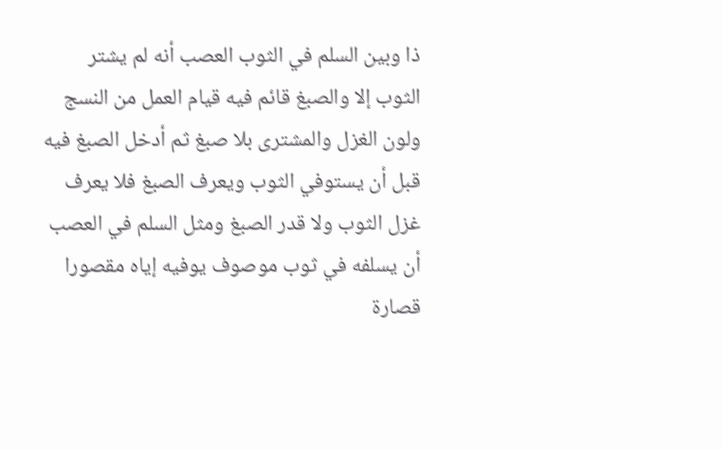ذا وبين السلم في الثوب العصب أنه لم يشتر الثوب إلا والصبغ قائم فيه قيام العمل من النسج ولون الغزل والمشترى بلا صبغ ثم أدخل الصبغ فيه قبل أن يستوفي الثوب ويعرف الصبغ فلا يعرف غزل الثوب ولا قدر الصبغ ومثل السلم في العصب أن يسلفه في ثوب موصوف يوفيه إياه مقصورا قصارة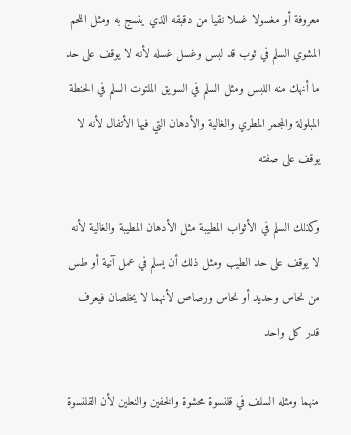معروفة أو مغسولا غسلا نقيا من دقبقه الذي ينسج به ومثل اللحم المشوي السلم في ثوب قد لبس وغسل غسله لأنه لا يوقف على حد ما أنهك منه اللبس ومثل السلم في السويق الملتوت السلم في الحنطة المبلولة والمجمر المطري والغالية والأدهان التي فيها الأتفال لأنه لا يوقف على صفته

وكذلك السلم في الأثواب المطيبة مثل الأدهان المطيبة والغالية لأنه لا يوقف على حد الطيب ومثل ذلك أن يسلم في عمل آنية أو طس من نحاس وحديد أو نحاس ورصاص لأنهما لا يخلصان فيعرف قدر كل واحد

منهما ومثله السلف في قلنسوة محشوة والخفين والنعلين لأن القلنسوة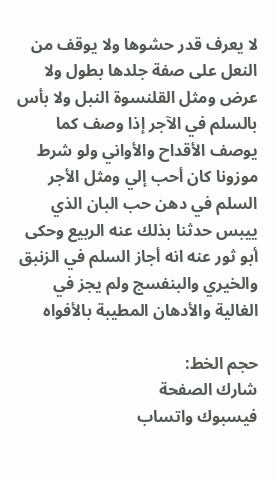لا يعرف قدر حشوها ولا يوقف من النعل على صفة جلدها بطول ولا عرض ومثل القلنسوة النبل ولا بأس بالسلم في الآجر إذا وصف كما يوصف الأقداح والأواني ولو شرط موزونا كان أحب إلي ومثل الأجر السلم في دهن حب البان الذي ييبس حدثنا بذلك عنه الربيع وحكى أبو ثور عنه انه أجاز السلم في الزنبق والخيري والبنفسج ولم يجز في الغالية والأدهان المطيبة بالأفواه

حجم الخط:
شارك الصفحة
فيسبوك واتساب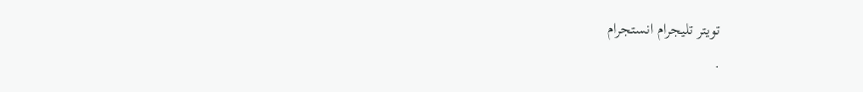تويتر تليجرام انستجرام
.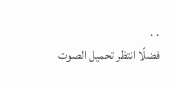. .
فضلًا انتظر تحميل الصوت